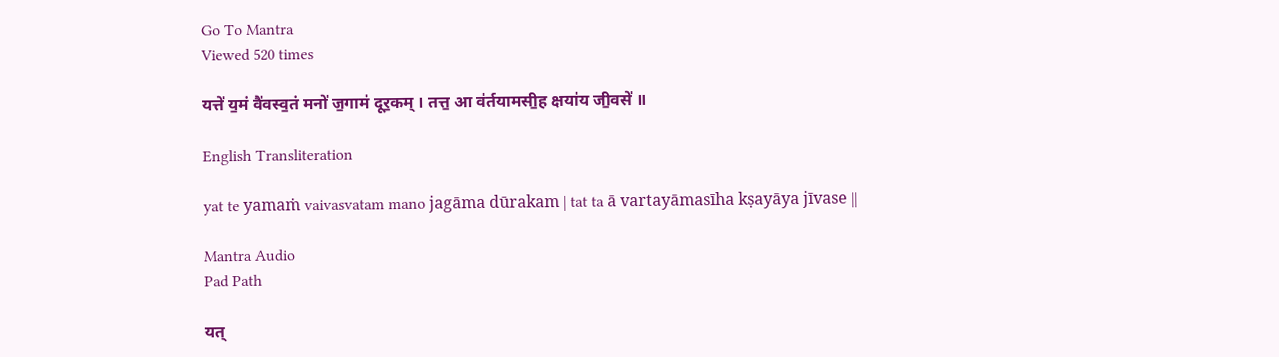Go To Mantra
Viewed 520 times

यत्ते॑ य॒मं वै॑वस्व॒तं मनो॑ ज॒गाम॑ दूर॒कम् । तत्त॒ आ व॑र्तयामसी॒ह क्षया॑य जी॒वसे॑ ॥

English Transliteration

yat te yamaṁ vaivasvatam mano jagāma dūrakam | tat ta ā vartayāmasīha kṣayāya jīvase ||

Mantra Audio
Pad Path

यत्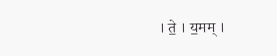। ते॒ । य॒मम् ।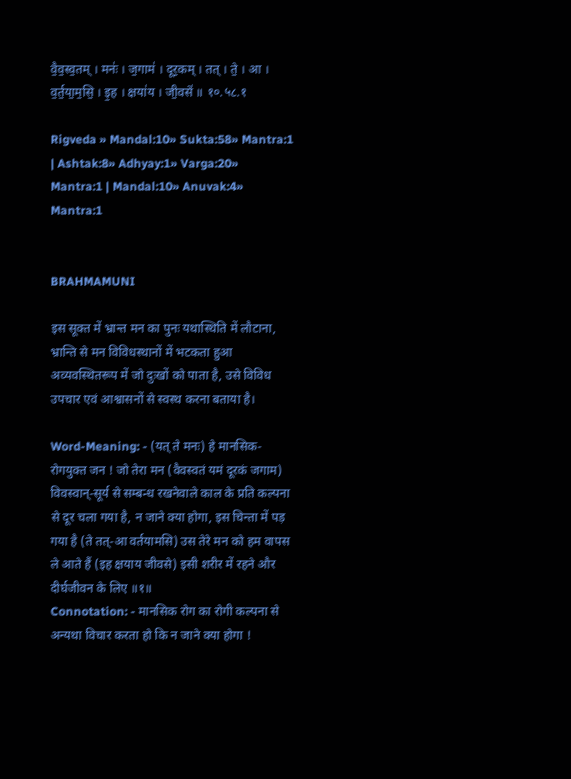वै॒व॒स्व॒तम् । मनः॑ । ज॒गाम॑ । दूर॒कम् । तत् । ते॒ । आ । व॒र्त॒या॒म॒सि॒ । इ॒ह । क्षया॑य । जी॒वसे॑ ॥ १०.५८.१

Rigveda » Mandal:10» Sukta:58» Mantra:1 | Ashtak:8» Adhyay:1» Varga:20» Mantra:1 | Mandal:10» Anuvak:4» Mantra:1


BRAHMAMUNI

इस सूक्त में भ्रान्त मन का पुनः यथास्थिति में लौटाना, भ्रान्ति से मन विविधस्थानों में भटकता हुआ अव्यवस्थितरूप में जो दुःखों को पाता है, उसे विविध उपचार एवं आश्वासनों से स्वस्थ करना बताया है।

Word-Meaning: - (यत् ते मनः) हे मानसिक-रोगयुक्त जन ! जो तेरा मन (वैवस्वतं यमं दूरकं जगाम) विवस्वान्-सूर्य से सम्बन्ध रखनेवाले काल के प्रति कल्पना से दूर चला गया है, न जाने क्या होगा, इस चिन्ता में पड़ गया है (ते तत्-आ वर्तयामसि) उस तेरे मन को हम वापस ले आते हैं (इह क्षयाय जीवसे) इसी शरीर में रहने और दीर्घजीवन के लिए ॥१॥
Connotation: - मानसिक रोग का रोगी कल्पना से अन्यथा विचार करता हो कि न जाने क्या होगा !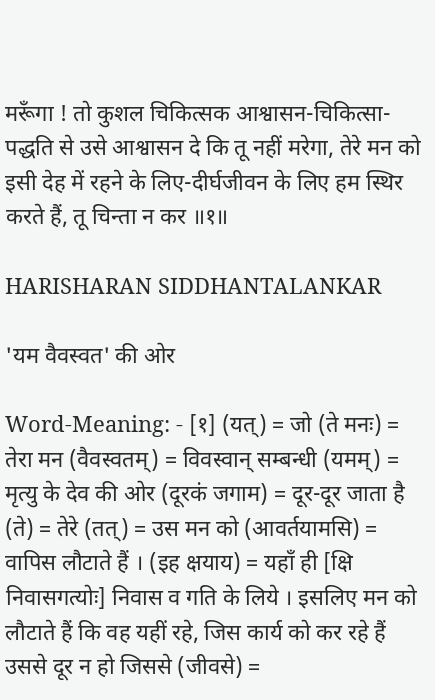मरूँगा ! तो कुशल चिकित्सक आश्वासन-चिकित्सा-पद्धति से उसे आश्वासन दे कि तू नहीं मरेगा, तेरे मन को इसी देह में रहने के लिए-दीर्घजीवन के लिए हम स्थिर करते हैं, तू चिन्ता न कर ॥१॥

HARISHARAN SIDDHANTALANKAR

'यम वैवस्वत' की ओर

Word-Meaning: - [१] (यत्) = जो (ते मनः) = तेरा मन (वैवस्वतम्) = विवस्वान् सम्बन्धी (यमम्) = मृत्यु के देव की ओर (दूरकं जगाम) = दूर-दूर जाता है (ते) = तेरे (तत्) = उस मन को (आवर्तयामसि) = वापिस लौटाते हैं । (इह क्षयाय) = यहाँ ही [क्षि निवासगत्योः] निवास व गति के लिये । इसलिए मन को लौटाते हैं कि वह यहीं रहे, जिस कार्य को कर रहे हैं उससे दूर न हो जिससे (जीवसे) =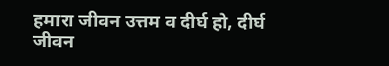हमारा जीवन उत्तम व दीर्घ हो, दीर्घ जीवन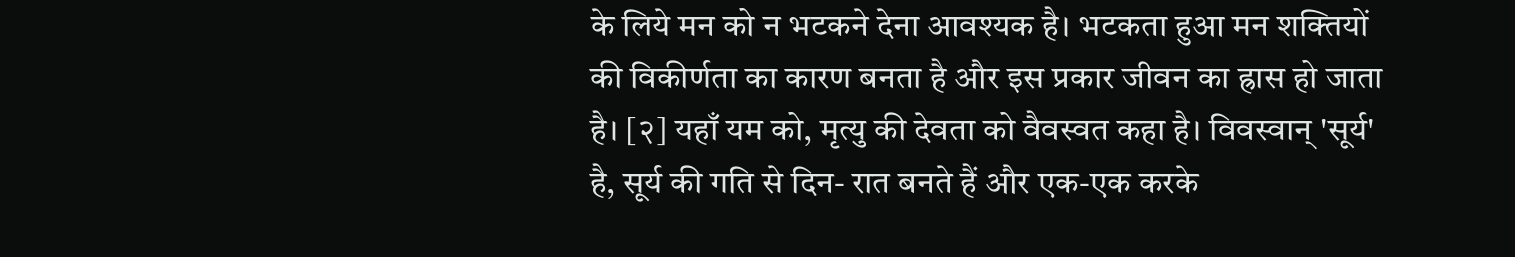के लिये मन को न भटकने देना आवश्यक है। भटकता हुआ मन शक्तियों की विकीर्णता का कारण बनता है और इस प्रकार जीवन का ह्रास हो जाता है। [२] यहाँ यम को, मृत्यु की देवता को वैवस्वत कहा है। विवस्वान् 'सूर्य' है, सूर्य की गति से दिन- रात बनते हैं और एक-एक करके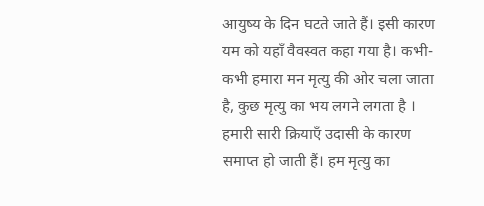आयुष्य के दिन घटते जाते हैं। इसी कारण यम को यहाँ वैवस्वत कहा गया है। कभी-कभी हमारा मन मृत्यु की ओर चला जाता है, कुछ मृत्यु का भय लगने लगता है । हमारी सारी क्रियाएँ उदासी के कारण समाप्त हो जाती हैं। हम मृत्यु का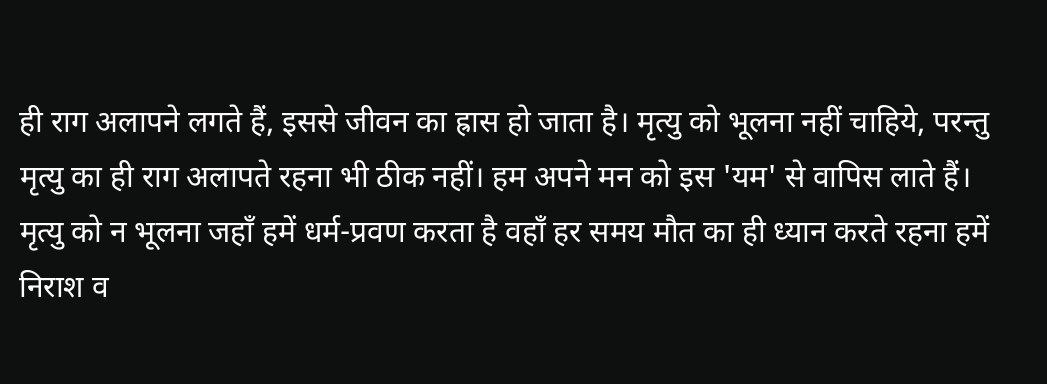ही राग अलापने लगते हैं, इससे जीवन का ह्रास हो जाता है। मृत्यु को भूलना नहीं चाहिये, परन्तु मृत्यु का ही राग अलापते रहना भी ठीक नहीं। हम अपने मन को इस 'यम' से वापिस लाते हैं। मृत्यु को न भूलना जहाँ हमें धर्म-प्रवण करता है वहाँ हर समय मौत का ही ध्यान करते रहना हमें निराश व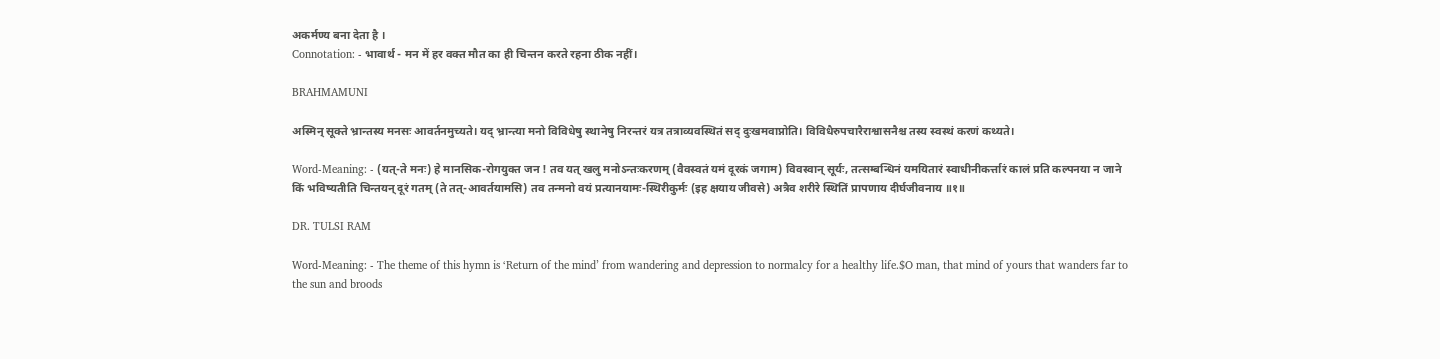अकर्मण्य बना देता है ।
Connotation: - भावार्थ - मन में हर वक्त मौत का ही चिन्तन करते रहना ठीक नहीं।

BRAHMAMUNI

अस्मिन् सूक्ते भ्रान्तस्य मनसः आवर्तनमुच्यते। यद् भ्रान्त्या मनो विविधेषु स्थानेषु निरन्तरं यत्र तत्राव्यवस्थितं सद् दुःखमवाप्नोति। विविधैरुपचारैराश्वासनैश्च तस्य स्वस्थं करणं कथ्यते।

Word-Meaning: - (यत्-ते मनः) हे मानसिक-रोगयुक्त जन ! तव यत् खलु मनोऽन्तःकरणम् (वैवस्वतं यमं दूरकं जगाम) विवस्वान् सूर्यः, तत्सम्बन्धिनं यमयितारं स्वाधीनीकर्त्तारं कालं प्रति कल्पनया न जाने किं भविष्यतीति चिन्तयन् दूरं गतम् (ते तत्-आवर्तयामसि) तव तन्मनो वयं प्रत्यानयामः-स्थिरीकुर्मः (इह क्षयाय जीवसे) अत्रैव शरीरे स्थितिं प्रापणाय दीर्घजीवनाय ॥१॥

DR. TULSI RAM

Word-Meaning: - The theme of this hymn is ‘Return of the mind’ from wandering and depression to normalcy for a healthy life.$O man, that mind of yours that wanders far to the sun and broods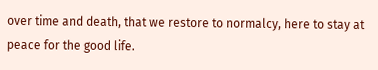over time and death, that we restore to normalcy, here to stay at peace for the good life.